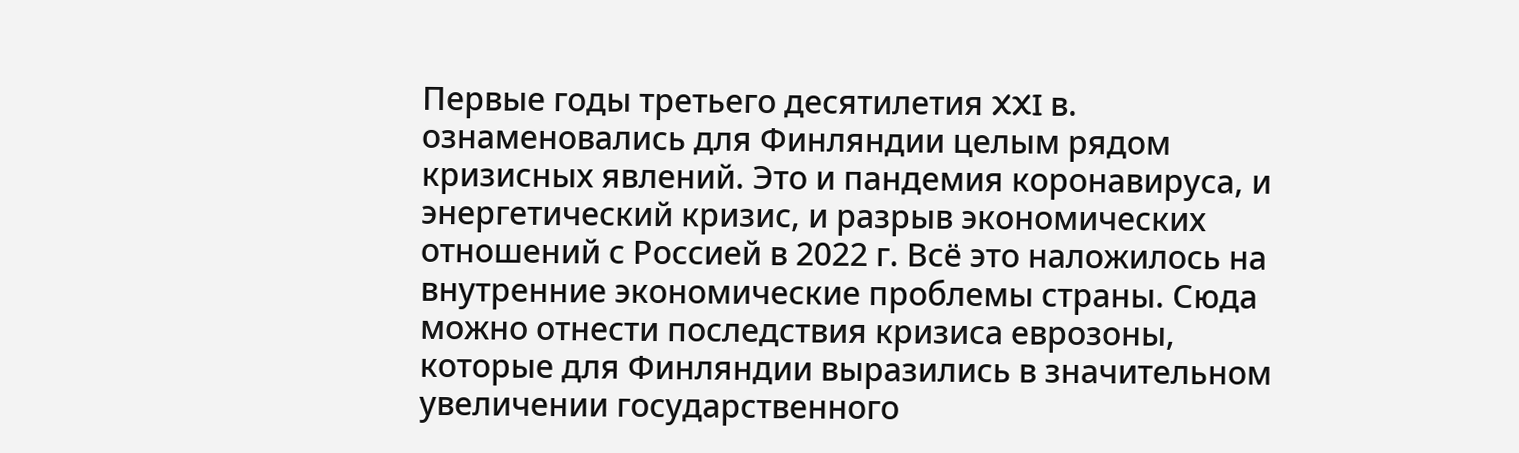Первые годы третьего десятилетия XXI в. ознаменовались для Финляндии целым рядом кризисных явлений. Это и пандемия коронавируса, и энергетический кризис, и разрыв экономических отношений с Россией в 2022 г. Всё это наложилось на внутренние экономические проблемы страны. Сюда можно отнести последствия кризиса еврозоны, которые для Финляндии выразились в значительном увеличении государственного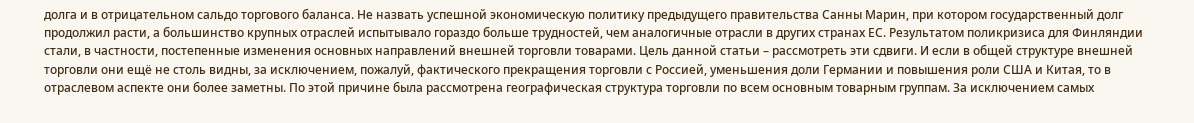долга и в отрицательном сальдо торгового баланса. Не назвать успешной экономическую политику предыдущего правительства Санны Марин, при котором государственный долг продолжил расти, а большинство крупных отраслей испытывало гораздо больше трудностей, чем аналогичные отрасли в других странах ЕС. Результатом поликризиса для Финляндии стали, в частности, постепенные изменения основных направлений внешней торговли товарами. Цель данной статьи – рассмотреть эти сдвиги. И если в общей структуре внешней торговли они ещё не столь видны, за исключением, пожалуй, фактического прекращения торговли с Россией, уменьшения доли Германии и повышения роли США и Китая, то в отраслевом аспекте они более заметны. По этой причине была рассмотрена географическая структура торговли по всем основным товарным группам. За исключением самых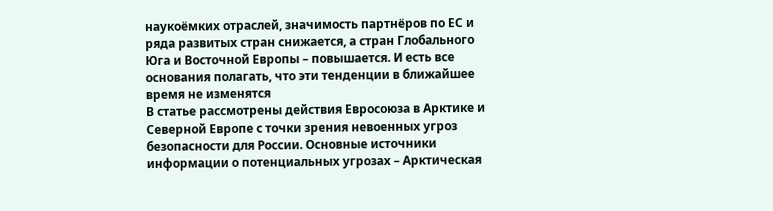наукоёмких отраслей, значимость партнёров по ЕС и ряда развитых стран снижается, а стран Глобального Юга и Восточной Европы – повышается. И есть все основания полагать, что эти тенденции в ближайшее время не изменятся
В статье рассмотрены действия Евросоюза в Арктике и Северной Европе с точки зрения невоенных угроз безопасности для России. Основные источники информации о потенциальных угрозах – Арктическая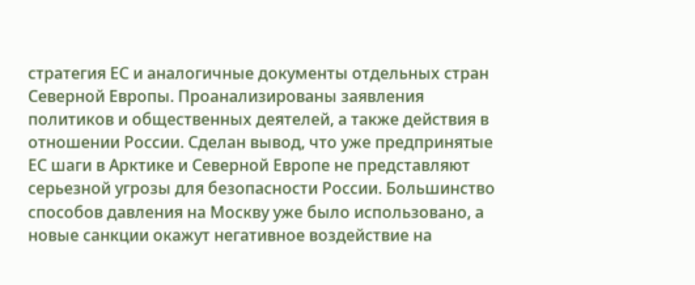стратегия ЕС и аналогичные документы отдельных стран Северной Европы. Проанализированы заявления политиков и общественных деятелей, а также действия в отношении России. Сделан вывод, что уже предпринятые ЕС шаги в Арктике и Северной Европе не представляют серьезной угрозы для безопасности России. Большинство способов давления на Москву уже было использовано, а новые санкции окажут негативное воздействие на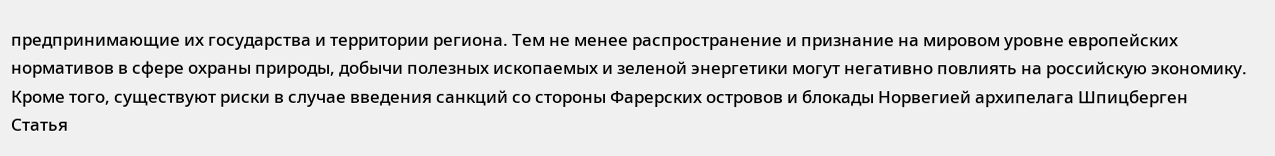предпринимающие их государства и территории региона. Тем не менее распространение и признание на мировом уровне европейских нормативов в сфере охраны природы, добычи полезных ископаемых и зеленой энергетики могут негативно повлиять на российскую экономику. Кроме того, существуют риски в случае введения санкций со стороны Фарерских островов и блокады Норвегией архипелага Шпицберген
Статья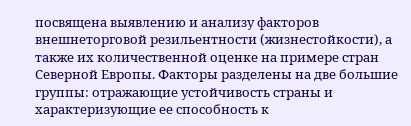посвящена выявлению и анализу факторов внешнеторговой резильентности (жизнестойкости), а также их количественной оценке на примере стран Северной Европы. Факторы разделены на две большие группы: отражающие устойчивость страны и характеризующие ее способность к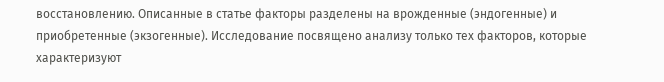восстановлению. Описанные в статье факторы разделены на врожденные (эндогенные) и приобретенные (экзогенные). Исследование посвящено анализу только тех факторов, которые характеризуют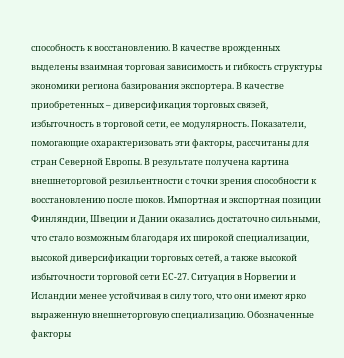способность к восстановлению. В качестве врожденных выделены взаимная торговая зависимость и гибкость структуры экономики региона базирования экспортера. В качестве приобретенных – диверсификация торговых связей, избыточность в торговой сети, ее модулярность. Показатели, помогающие охарактеризовать эти факторы, рассчитаны для стран Северной Европы. В результате получена картина внешнеторговой резильентности с точки зрения способности к восстановлению после шоков. Импортная и экспортная позиции Финляндии, Швеции и Дании оказались достаточно сильными, что стало возможным благодаря их широкой специализации, высокой диверсификации торговых сетей, а также высокой избыточности торговой сети ЕС-27. Ситуация в Норвегии и Исландии менее устойчивая в силу того, что они имеют ярко выраженную внешнеторговую специализацию. Обозначенные факторы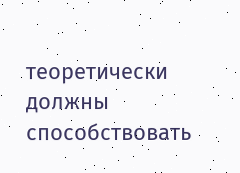теоретически должны способствовать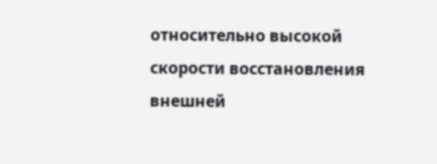относительно высокой скорости восстановления внешней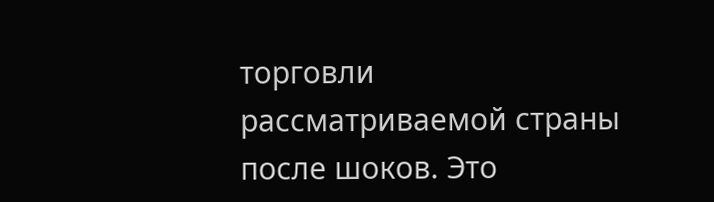торговли рассматриваемой страны после шоков. Это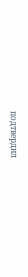подтвердил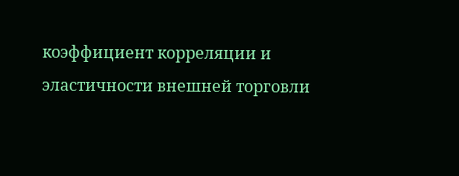коэффициент корреляции и эластичности внешней торговли